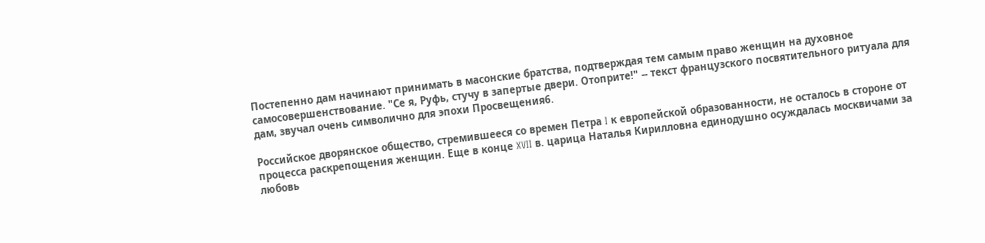Постепенно дам начинают принимать в масонские братства, подтверждая тем самым право женщин на духовное самосовершенствование. "Се я, Руфь, стучу в запертые двери. Отоприте!" -- текст французского посвятительного ритуала для дам, звучал очень символично для эпохи Просвещения6.

Российское дворянское общество, стремившееся со времен Петра I к европейской образованности, не осталось в стороне от процесса раскрепощения женщин. Еще в конце XVII в. царица Наталья Кирилловна единодушно осуждалась москвичами за любовь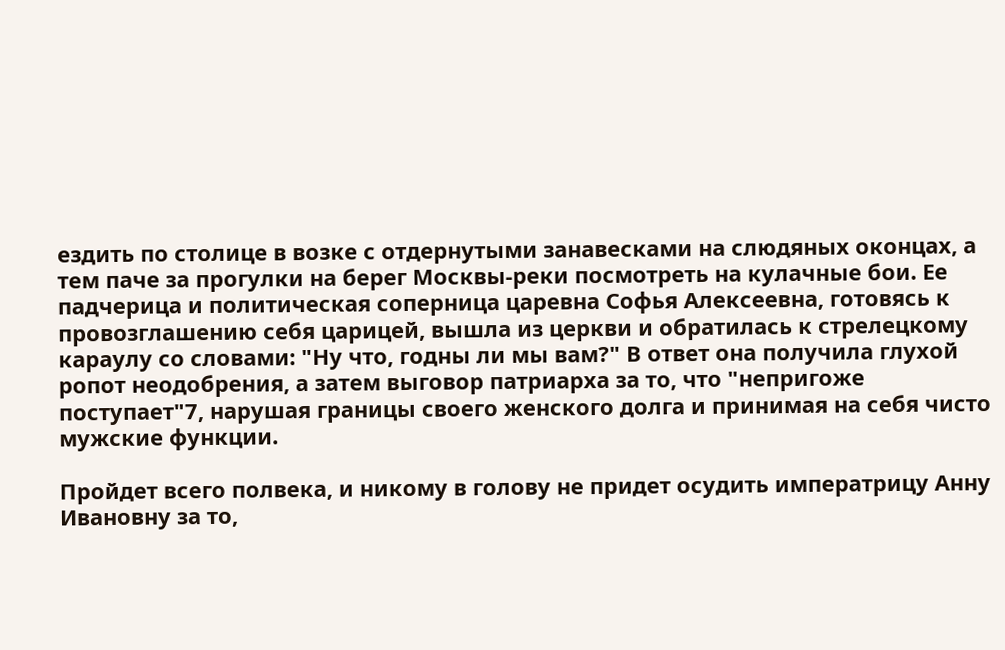ездить по столице в возке с отдернутыми занавесками на слюдяных оконцах, а тем паче за прогулки на берег Москвы-реки посмотреть на кулачные бои. Ее падчерица и политическая соперница царевна Софья Алексеевна, готовясь к провозглашению себя царицей, вышла из церкви и обратилась к стрелецкому караулу со словами: "Ну что, годны ли мы вам?" В ответ она получила глухой ропот неодобрения, а затем выговор патриарха за то, что "непригоже поступает"7, нарушая границы своего женского долга и принимая на себя чисто мужские функции.

Пройдет всего полвека, и никому в голову не придет осудить императрицу Анну Ивановну за то,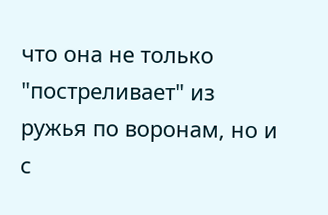что она не только "постреливает" из ружья по воронам, но и с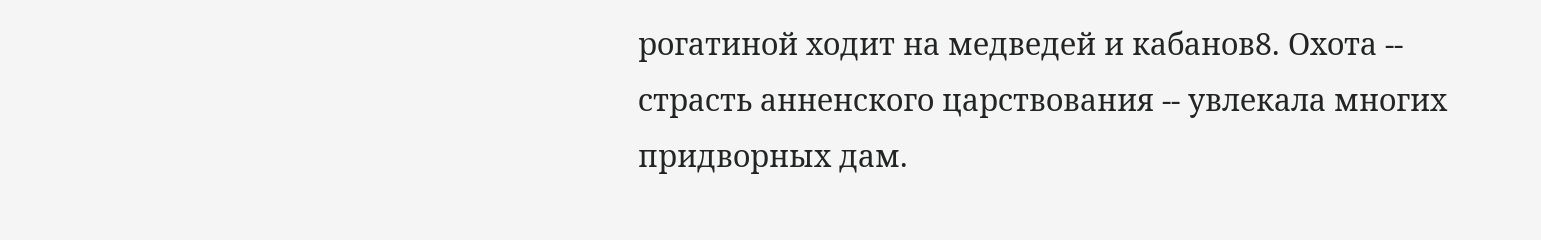рогатиной ходит на медведей и кабанов8. Охота -- страсть анненского царствования -- увлекала многих придворных дам.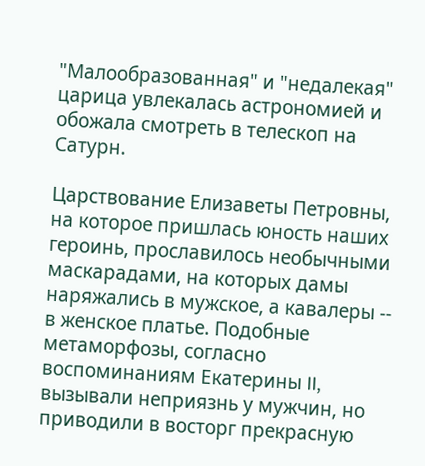"Малообразованная" и "недалекая" царица увлекалась астрономией и обожала смотреть в телескоп на Сатурн.

Царствование Елизаветы Петровны, на которое пришлась юность наших героинь, прославилось необычными маскарадами, на которых дамы наряжались в мужское, а кавалеры -- в женское платье. Подобные метаморфозы, согласно воспоминаниям Екатерины II, вызывали неприязнь у мужчин, но приводили в восторг прекрасную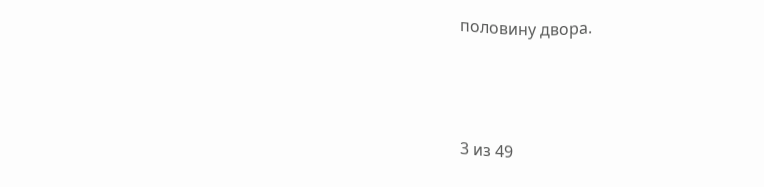половину двора.



3 из 49